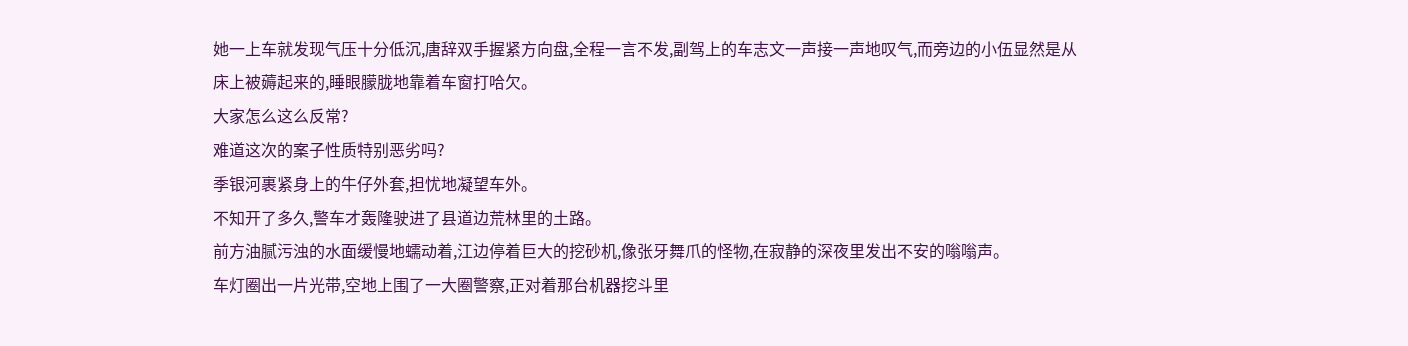她一上车就发现气压十分低沉,唐辞双手握紧方向盘,全程一言不发,副驾上的车志文一声接一声地叹气,而旁边的小伍显然是从床上被薅起来的,睡眼朦胧地靠着车窗打哈欠。
大家怎么这么反常?
难道这次的案子性质特别恶劣吗?
季银河裹紧身上的牛仔外套,担忧地凝望车外。
不知开了多久,警车才轰隆驶进了县道边荒林里的土路。
前方油腻污浊的水面缓慢地蠕动着,江边停着巨大的挖砂机,像张牙舞爪的怪物,在寂静的深夜里发出不安的嗡嗡声。
车灯圈出一片光带,空地上围了一大圈警察,正对着那台机器挖斗里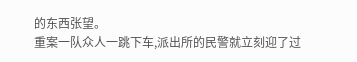的东西张望。
重案一队众人一跳下车,派出所的民警就立刻迎了过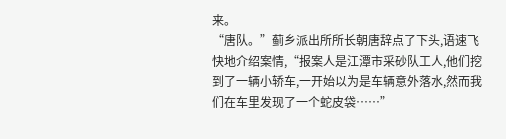来。
“唐队。”蓟乡派出所所长朝唐辞点了下头,语速飞快地介绍案情,“报案人是江潭市采砂队工人,他们挖到了一辆小轿车,一开始以为是车辆意外落水,然而我们在车里发现了一个蛇皮袋……”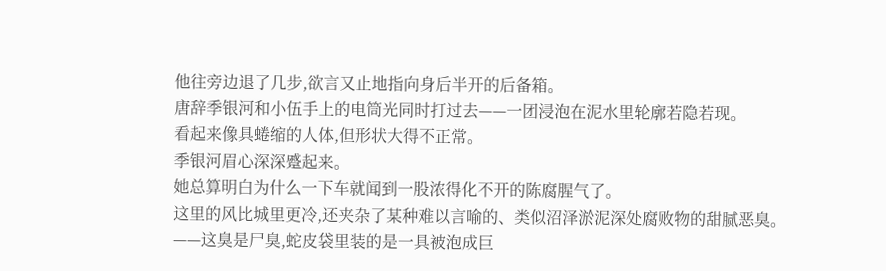他往旁边退了几步,欲言又止地指向身后半开的后备箱。
唐辞季银河和小伍手上的电筒光同时打过去——一团浸泡在泥水里轮廓若隐若现。
看起来像具蜷缩的人体,但形状大得不正常。
季银河眉心深深蹙起来。
她总算明白为什么一下车就闻到一股浓得化不开的陈腐腥气了。
这里的风比城里更冷,还夹杂了某种难以言喻的、类似沼泽淤泥深处腐败物的甜腻恶臭。
——这臭是尸臭,蛇皮袋里装的是一具被泡成巨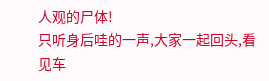人观的尸体!
只听身后哇的一声,大家一起回头,看见车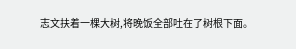志文扶着一棵大树,将晚饭全部吐在了树根下面。